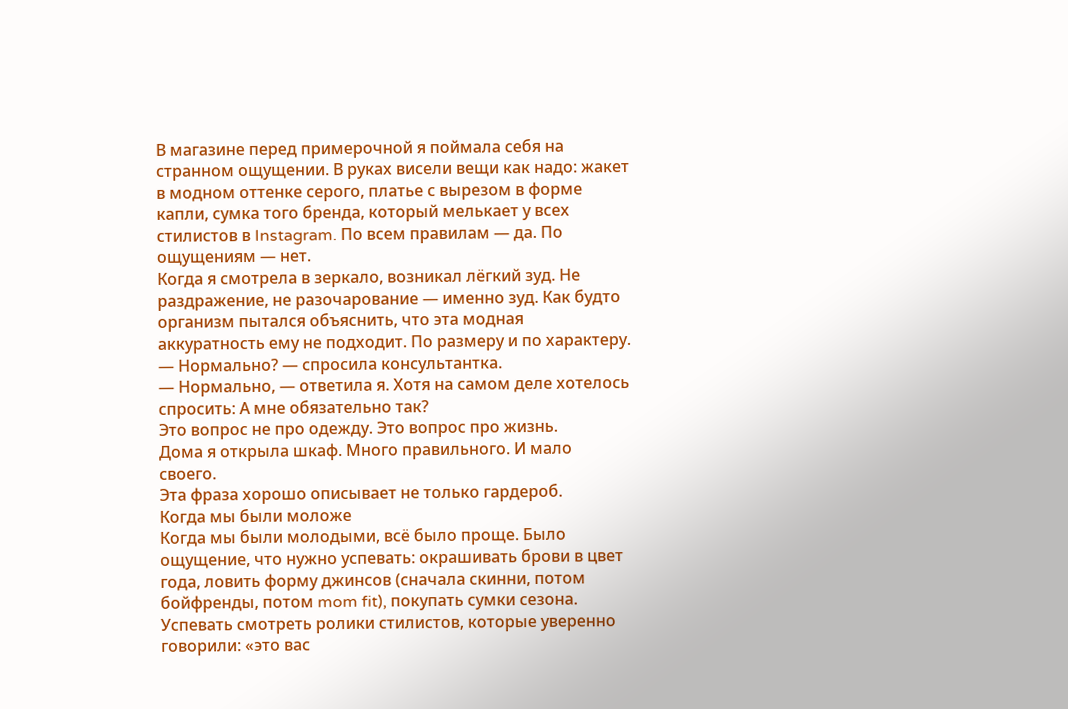В магазине перед примерочной я поймала себя на странном ощущении. В руках висели вещи как надо: жакет в модном оттенке серого, платье с вырезом в форме капли, сумка того бренда, который мелькает у всех стилистов в Instagram. По всем правилам — да. По ощущениям — нет.
Когда я смотрела в зеркало, возникал лёгкий зуд. Не раздражение, не разочарование — именно зуд. Как будто организм пытался объяснить, что эта модная аккуратность ему не подходит. По размеру и по характеру.
— Нормально? — спросила консультантка.
— Нормально, — ответила я. Хотя на самом деле хотелось спросить: А мне обязательно так?
Это вопрос не про одежду. Это вопрос про жизнь.
Дома я открыла шкаф. Много правильного. И мало своего.
Эта фраза хорошо описывает не только гардероб.
Когда мы были моложе
Когда мы были молодыми, всё было проще. Было ощущение, что нужно успевать: окрашивать брови в цвет года, ловить форму джинсов (сначала скинни, потом бойфренды, потом mom fit), покупать сумки сезона. Успевать смотреть ролики стилистов, которые уверенно говорили: «это вас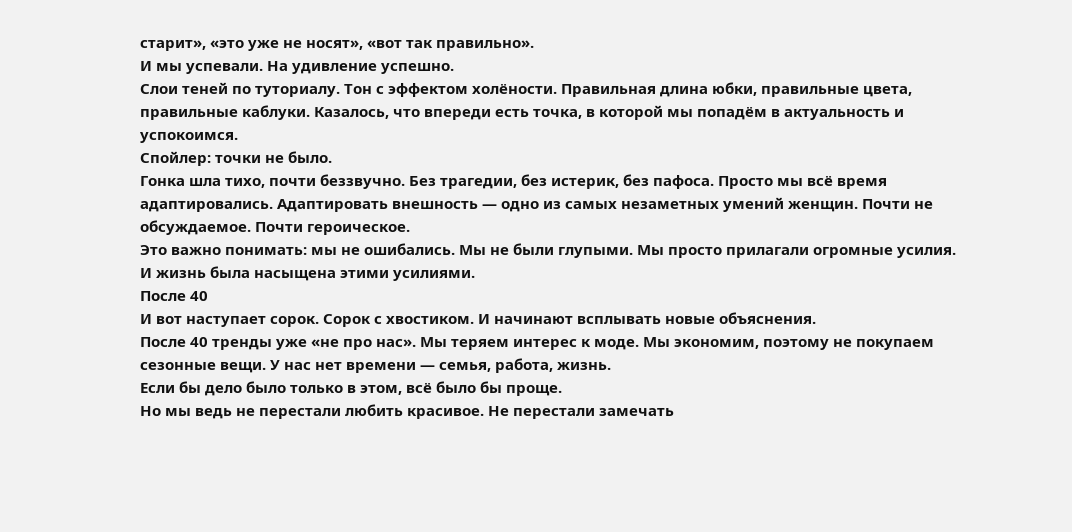старит», «это уже не носят», «вот так правильно».
И мы успевали. На удивление успешно.
Слои теней по туториалу. Тон с эффектом холёности. Правильная длина юбки, правильные цвета, правильные каблуки. Казалось, что впереди есть точка, в которой мы попадём в актуальность и успокоимся.
Спойлер: точки не было.
Гонка шла тихо, почти беззвучно. Без трагедии, без истерик, без пафоса. Просто мы всё время адаптировались. Адаптировать внешность — одно из самых незаметных умений женщин. Почти не обсуждаемое. Почти героическое.
Это важно понимать: мы не ошибались. Мы не были глупыми. Мы просто прилагали огромные усилия. И жизнь была насыщена этими усилиями.
После 40
И вот наступает сорок. Сорок с хвостиком. И начинают всплывать новые объяснения.
После 40 тренды уже «не про нас». Мы теряем интерес к моде. Мы экономим, поэтому не покупаем сезонные вещи. У нас нет времени — семья, работа, жизнь.
Если бы дело было только в этом, всё было бы проще.
Но мы ведь не перестали любить красивое. Не перестали замечать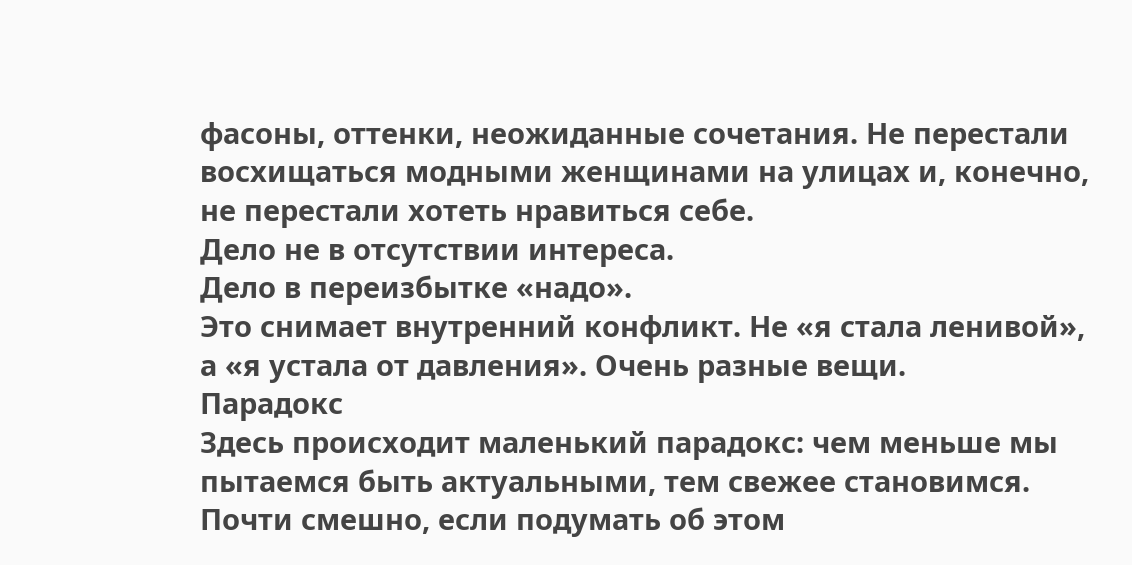фасоны, оттенки, неожиданные сочетания. Не перестали восхищаться модными женщинами на улицах и, конечно, не перестали хотеть нравиться себе.
Дело не в отсутствии интереса.
Дело в переизбытке «надо».
Это снимает внутренний конфликт. Не «я стала ленивой», а «я устала от давления». Очень разные вещи.
Парадокс
Здесь происходит маленький парадокс: чем меньше мы пытаемся быть актуальными, тем свежее становимся.
Почти смешно, если подумать об этом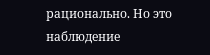рационально. Но это наблюдение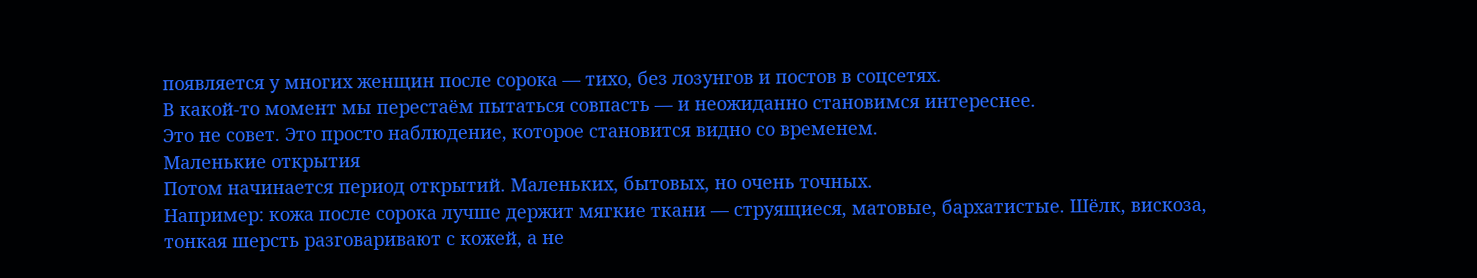появляется у многих женщин после сорока — тихо, без лозунгов и постов в соцсетях.
В какой-то момент мы перестаём пытаться совпасть — и неожиданно становимся интереснее.
Это не совет. Это просто наблюдение, которое становится видно со временем.
Маленькие открытия
Потом начинается период открытий. Маленьких, бытовых, но очень точных.
Например: кожа после сорока лучше держит мягкие ткани — струящиеся, матовые, бархатистые. Шёлк, вискоза, тонкая шерсть разговаривают с кожей, а не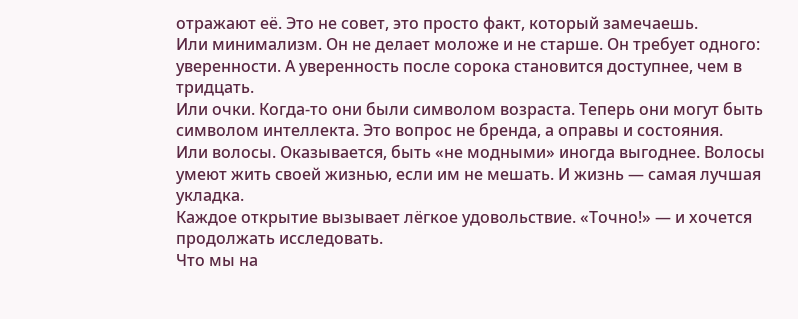отражают её. Это не совет, это просто факт, который замечаешь.
Или минимализм. Он не делает моложе и не старше. Он требует одного: уверенности. А уверенность после сорока становится доступнее, чем в тридцать.
Или очки. Когда-то они были символом возраста. Теперь они могут быть символом интеллекта. Это вопрос не бренда, а оправы и состояния.
Или волосы. Оказывается, быть «не модными» иногда выгоднее. Волосы умеют жить своей жизнью, если им не мешать. И жизнь — самая лучшая укладка.
Каждое открытие вызывает лёгкое удовольствие. «Точно!» — и хочется продолжать исследовать.
Что мы на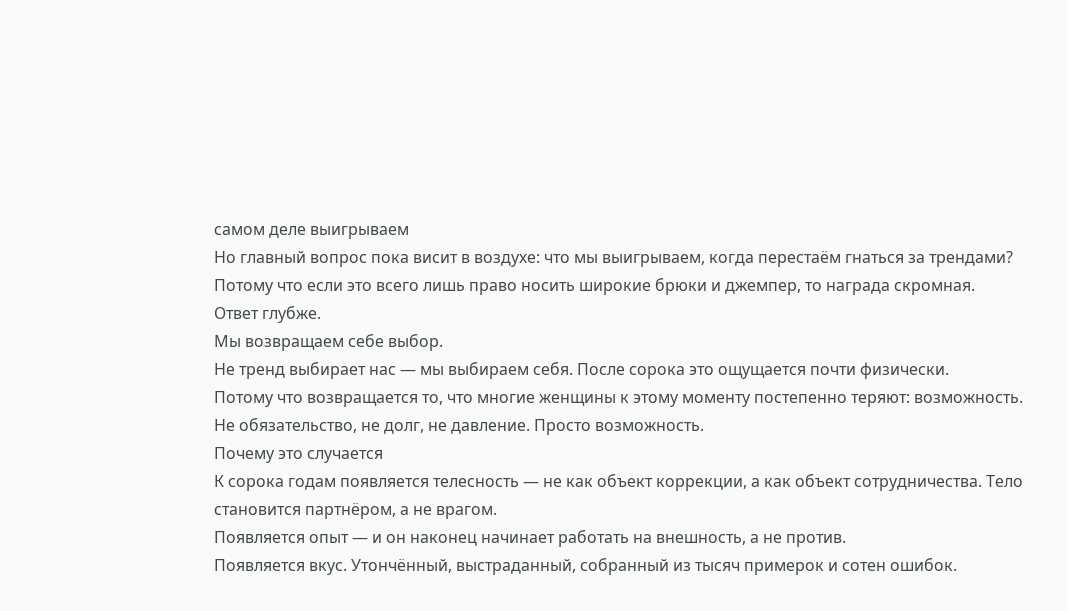самом деле выигрываем
Но главный вопрос пока висит в воздухе: что мы выигрываем, когда перестаём гнаться за трендами?
Потому что если это всего лишь право носить широкие брюки и джемпер, то награда скромная.
Ответ глубже.
Мы возвращаем себе выбор.
Не тренд выбирает нас — мы выбираем себя. После сорока это ощущается почти физически.
Потому что возвращается то, что многие женщины к этому моменту постепенно теряют: возможность. Не обязательство, не долг, не давление. Просто возможность.
Почему это случается
К сорока годам появляется телесность — не как объект коррекции, а как объект сотрудничества. Тело становится партнёром, а не врагом.
Появляется опыт — и он наконец начинает работать на внешность, а не против.
Появляется вкус. Утончённый, выстраданный, собранный из тысяч примерок и сотен ошибок.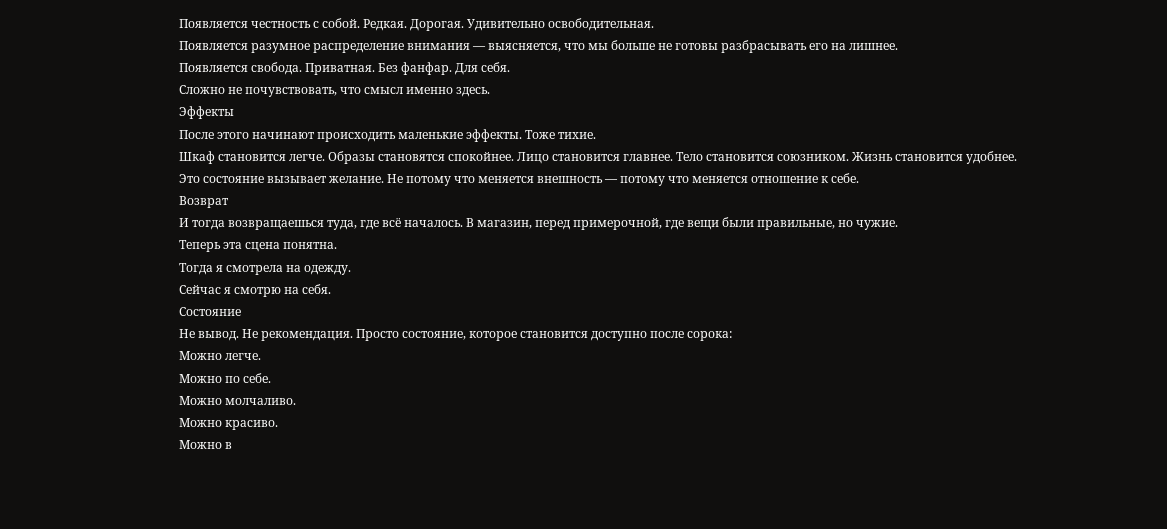Появляется честность с собой. Редкая. Дорогая. Удивительно освободительная.
Появляется разумное распределение внимания — выясняется, что мы больше не готовы разбрасывать его на лишнее.
Появляется свобода. Приватная. Без фанфар. Для себя.
Сложно не почувствовать, что смысл именно здесь.
Эффекты
После этого начинают происходить маленькие эффекты. Тоже тихие.
Шкаф становится легче. Образы становятся спокойнее. Лицо становится главнее. Тело становится союзником. Жизнь становится удобнее.
Это состояние вызывает желание. Не потому что меняется внешность — потому что меняется отношение к себе.
Возврат
И тогда возвращаешься туда, где всё началось. В магазин, перед примерочной, где вещи были правильные, но чужие.
Теперь эта сцена понятна.
Тогда я смотрела на одежду.
Сейчас я смотрю на себя.
Состояние
Не вывод. Не рекомендация. Просто состояние, которое становится доступно после сорока:
Можно легче.
Можно по себе.
Можно молчаливо.
Можно красиво.
Можно в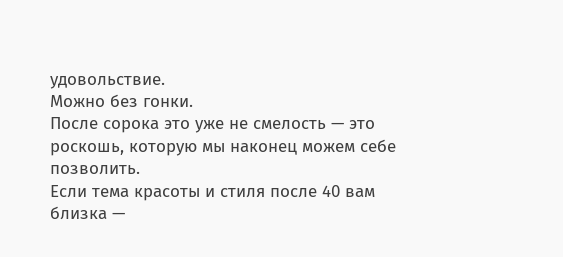удовольствие.
Можно без гонки.
После сорока это уже не смелость — это роскошь, которую мы наконец можем себе позволить.
Если тема красоты и стиля после 40 вам близка —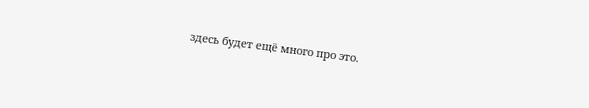здесь будет ещё много про это.